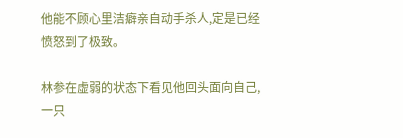他能不顾心里洁癖亲自动手杀人,定是已经愤怒到了极致。

林参在虚弱的状态下看见他回头面向自己,一只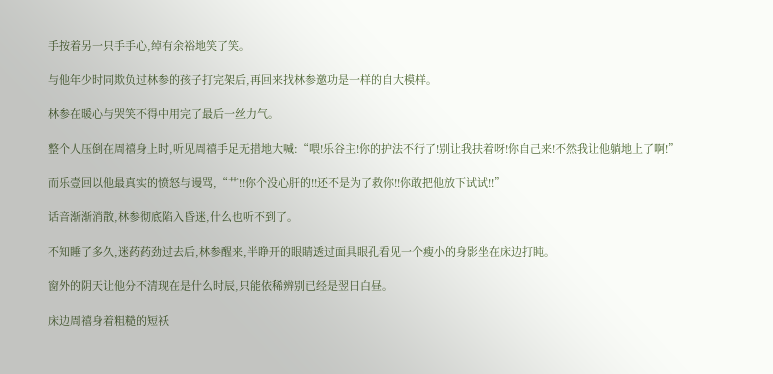手按着另一只手手心,绰有余裕地笑了笑。

与他年少时同欺负过林参的孩子打完架后,再回来找林参邀功是一样的自大模样。

林参在暖心与哭笑不得中用完了最后一丝力气。

整个人压倒在周禧身上时,听见周禧手足无措地大喊:“喂!乐谷主!你的护法不行了!别让我扶着呀!你自己来!不然我让他躺地上了啊!”

而乐壹回以他最真实的愤怒与谩骂,“艹!!你个没心肝的!!还不是为了救你!!你敢把他放下试试!!”

话音渐渐消散,林参彻底陷入昏迷,什么也听不到了。

不知睡了多久,迷药药劲过去后,林参醒来,半睁开的眼睛透过面具眼孔看见一个瘦小的身影坐在床边打盹。

窗外的阴天让他分不清现在是什么时辰,只能依稀辨别已经是翌日白昼。

床边周禧身着粗糙的短袄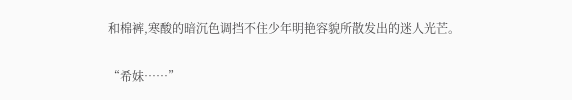和棉裤,寒酸的暗沉色调挡不住少年明艳容貌所散发出的迷人光芒。

“希妹……”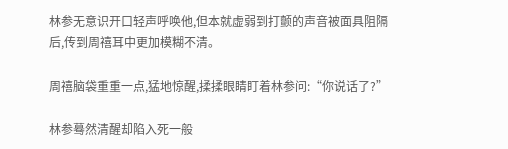林参无意识开口轻声呼唤他,但本就虚弱到打颤的声音被面具阻隔后,传到周禧耳中更加模糊不清。

周禧脑袋重重一点,猛地惊醒,揉揉眼睛盯着林参问:“你说话了?”

林参蓦然清醒却陷入死一般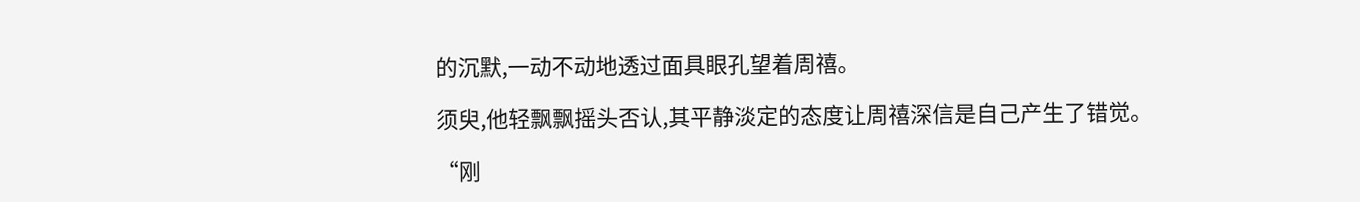的沉默,一动不动地透过面具眼孔望着周禧。

须臾,他轻飘飘摇头否认,其平静淡定的态度让周禧深信是自己产生了错觉。

“刚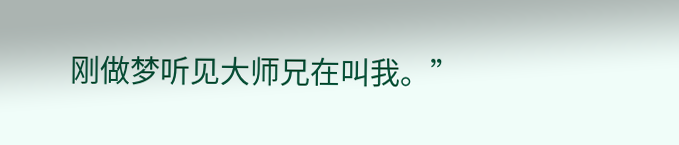刚做梦听见大师兄在叫我。”